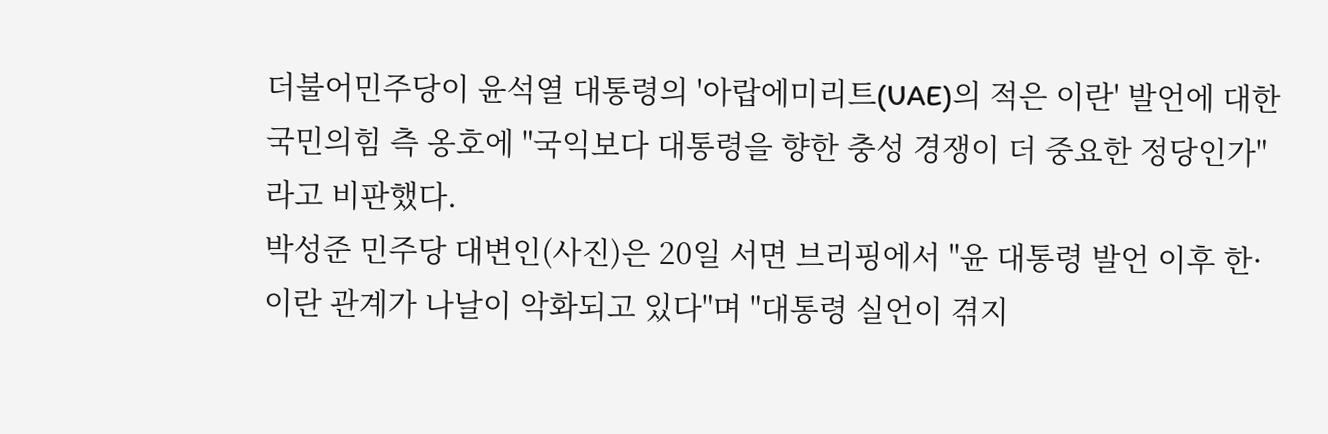더불어민주당이 윤석열 대통령의 '아랍에미리트(UAE)의 적은 이란' 발언에 대한 국민의힘 측 옹호에 "국익보다 대통령을 향한 충성 경쟁이 더 중요한 정당인가"라고 비판했다.
박성준 민주당 대변인(사진)은 20일 서면 브리핑에서 "윤 대통령 발언 이후 한·이란 관계가 나날이 악화되고 있다"며 "대통령 실언이 겪지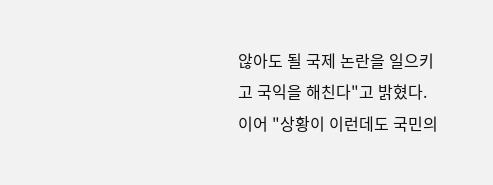않아도 될 국제 논란을 일으키고 국익을 해친다"고 밝혔다.
이어 "상황이 이런데도 국민의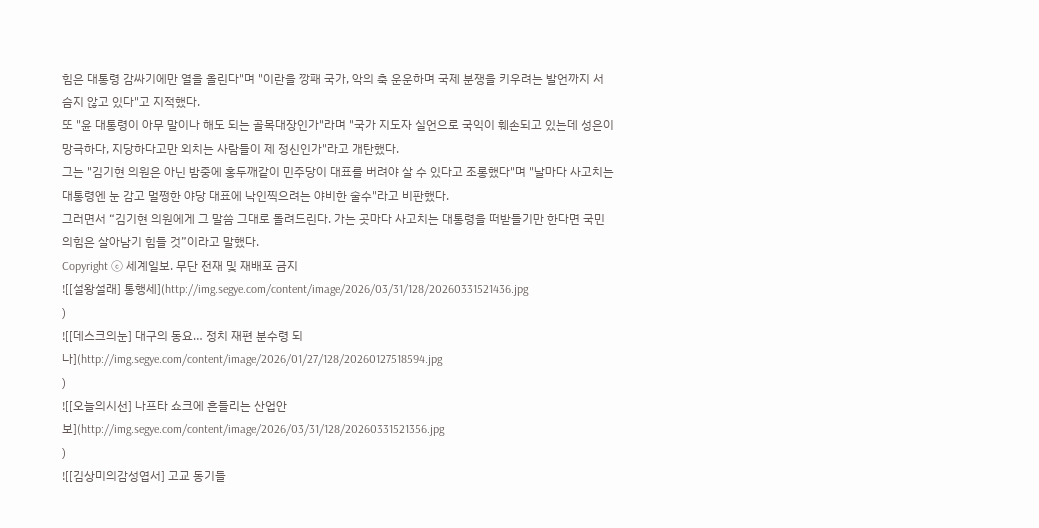힘은 대통령 감싸기에만 열을 올린다"며 "이란을 깡패 국가, 악의 축 운운하며 국제 분쟁을 키우려는 발언까지 서슴지 않고 있다"고 지적했다.
또 "윤 대통령이 아무 말이나 해도 되는 골목대장인가"라며 "국가 지도자 실언으로 국익이 훼손되고 있는데 성은이 망극하다, 지당하다고만 외치는 사람들이 제 정신인가"라고 개탄했다.
그는 "김기현 의원은 아닌 밤중에 홍두깨같이 민주당이 대표를 버려야 살 수 있다고 조롱했다"며 "날마다 사고치는 대통령엔 눈 감고 멀쩡한 야당 대표에 낙인찍으려는 야비한 술수"라고 비판했다.
그러면서 “김기현 의원에게 그 말씀 그대로 돌려드린다. 가는 곳마다 사고치는 대통령을 떠받들기만 한다면 국민의힘은 살아남기 힘들 것”이라고 말했다.
Copyright ⓒ 세계일보. 무단 전재 및 재배포 금지
![[설왕설래] 통행세](http://img.segye.com/content/image/2026/03/31/128/20260331521436.jpg
)
![[데스크의눈] 대구의 동요… 정치 재편 분수령 되나](http://img.segye.com/content/image/2026/01/27/128/20260127518594.jpg
)
![[오늘의시선] 나프타 쇼크에 흔들리는 산업안보](http://img.segye.com/content/image/2026/03/31/128/20260331521356.jpg
)
![[김상미의감성엽서] 고교 동기들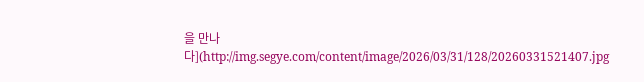을 만나다](http://img.segye.com/content/image/2026/03/31/128/20260331521407.jpg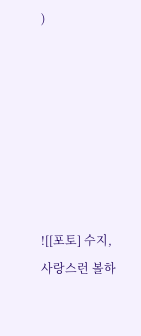)







![[포토] 수지, 사랑스런 볼하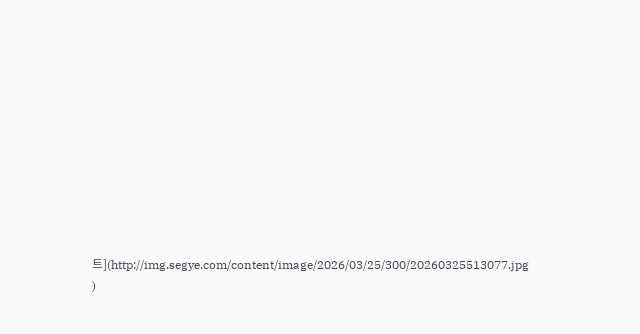트](http://img.segye.com/content/image/2026/03/25/300/20260325513077.jpg
)